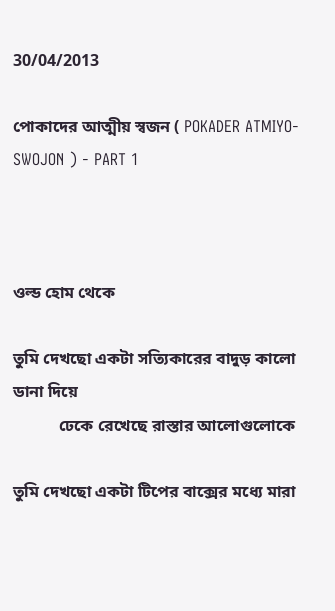30/04/2013

পোকাদের আত্মীয় স্বজন ( POKADER ATMIYO-SWOJON ) - PART 1



ওল্ড হোম থেকে

তুমি দেখছো একটা সত্যিকারের বাদুড় কালো ডানা দিয়ে
           ঢেকে রেখেছে রাস্তার আলোগুলোকে

তুমি দেখছো একটা টিপের বাক্সের মধ্যে মারা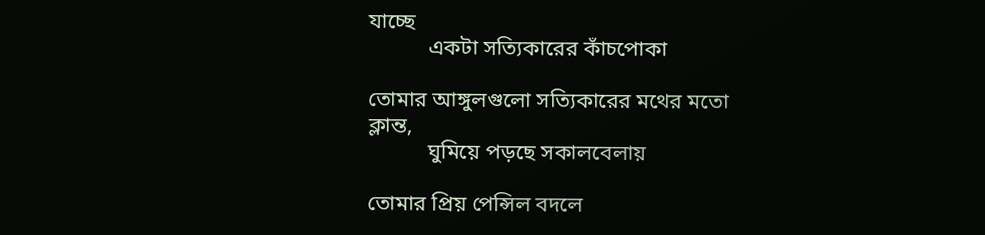যাচ্ছে
           একটা সত্যিকারের কাঁচপোকা

তোমার আঙ্গুলগুলো সত্যিকারের মথের মতো ক্লান্ত,
           ঘুমিয়ে পড়ছে সকালবেলায়

তোমার প্রিয় পেন্সিল বদলে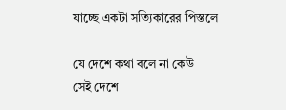যাচ্ছে একটা সত্যিকারের পিস্তলে

যে দেশে কথা বলে না কেউ
সেই দেশে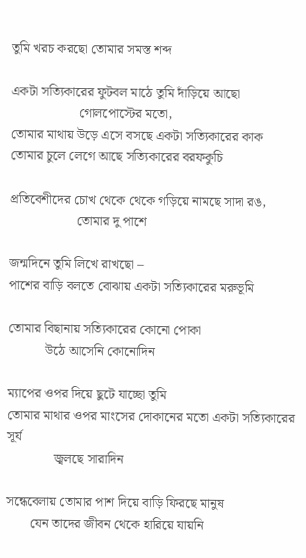তুমি খরচ করছো তোমার সমস্ত শব্দ

একটা সত্যিকারের ফুটবল মাঠে তুমি দাঁড়িয়ে আছো
                    গোলপোস্টের মতো,
তোমার মাথায় উড়ে এসে বসছে একটা সত্যিকারের কাক
তোমার চুলে লেগে আছে সত্যিকারের বরফকুচি

প্রতিবেশীদের চোখ থেকে থেকে গড়িয়ে নামছে সাদা রঙ,
                    তোমার দু পাশে

জন্মদিনে তুমি লিখে রাখছো –
পাশের বাড়ি বলতে বোঝায় একটা সত্যিকারের মরুভূমি

তোমার বিছানায় সত্যিকারের কোনো পোকা
           উঠে আসেনি কোনোদিন

ম্যাপের ওপর দিয়ে ছুটে যাচ্ছো তুমি
তোমার মাথার ওপর মাংসের দোকানের মতো একটা সত্যিকারের সূর্য
              জ্বলছে সারাদিন

সন্ধেবেলায় তোমার পাশ দিয়ে বাড়ি ফিরছে মানুষ
       যেন তাদের জীবন থেকে হারিয়ে যায়নি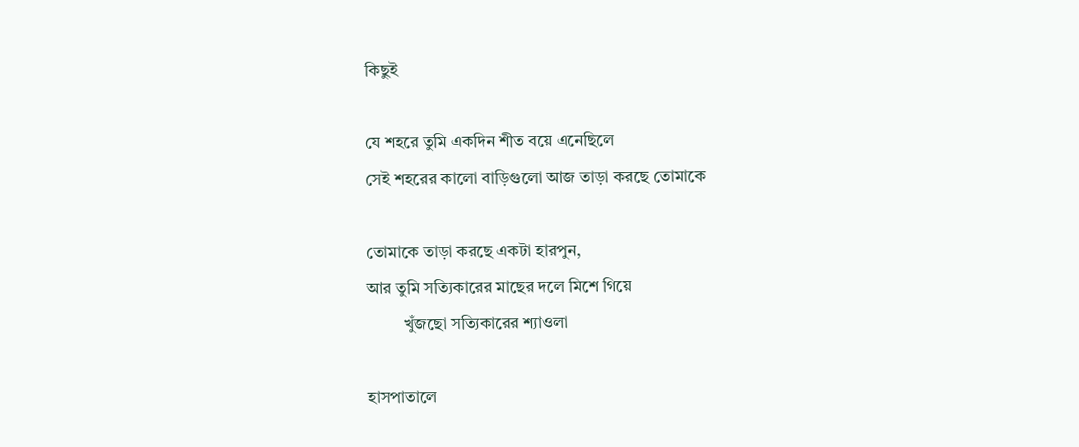কিছুই

যে শহরে তুমি একদিন শীত বয়ে এনেছিলে
সেই শহরের কালো বাড়িগুলো আজ তাড়া করছে তোমাকে

তোমাকে তাড়া করছে একটা হারপুন,
আর তুমি সত্যিকারের মাছের দলে মিশে গিয়ে
         খুঁজছো সত্যিকারের শ্যাওলা

হাসপাতালে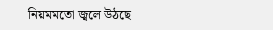নিয়মমতো জ্বলে উঠছে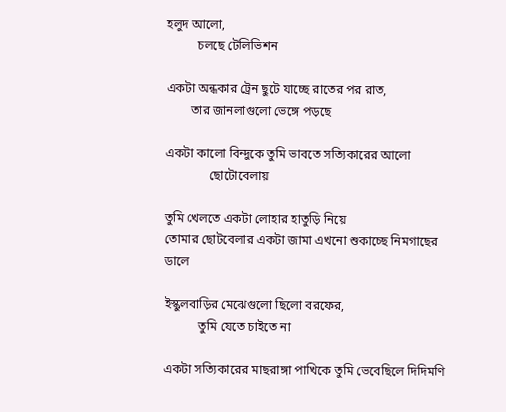হলুদ আলো,
          চলছে টেলিভিশন

একটা অন্ধকার ট্রেন ছুটে যাচ্ছে রাতের পর রাত,
        তার জানলাগুলো ভেঙ্গে পড়ছে

একটা কালো বিন্দুকে তুমি ভাবতে সত্যিকারের আলো
              ছোটোবেলায়

তুমি খেলতে একটা লোহার হাতুড়ি নিয়ে
তোমার ছোটবেলার একটা জামা এখনো শুকাচ্ছে নিমগাছের ডালে

ইস্কুলবাড়ির মেঝেগুলো ছিলো বরফের,
           তুমি যেতে চাইতে না

একটা সত্যিকারের মাছরাঙ্গা পাখিকে তুমি ভেবেছিলে দিদিমণি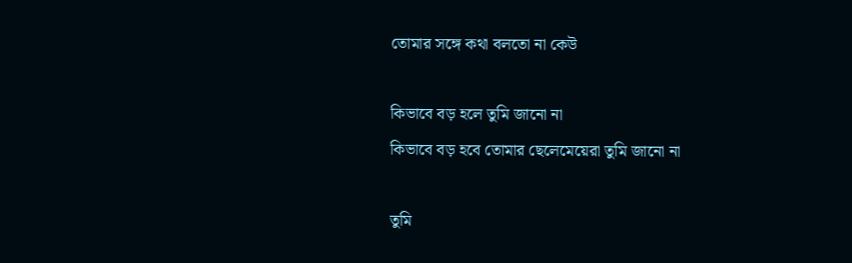তোমার সঙ্গে কথা বলতো না কেউ

কিভাবে বড় হলে তুমি জানো না
কিভাবে বড় হবে তোমার ছেলেমেয়েরা তুমি জানো না

তুমি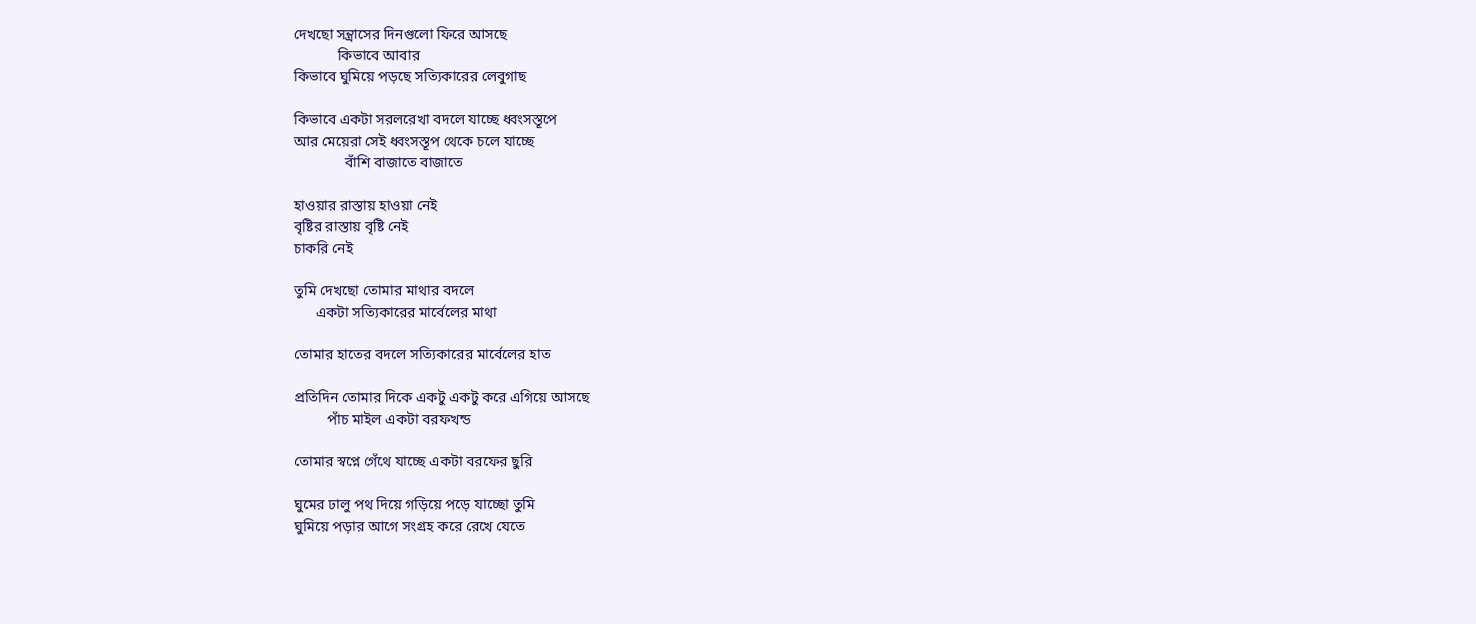দেখছো সন্ত্রাসের দিনগুলো ফিরে আসছে
            কিভাবে আবার
কিভাবে ঘুমিয়ে পড়ছে সত্যিকারের লেবুগাছ

কিভাবে একটা সরলরেখা বদলে যাচ্ছে ধ্বংসস্তূপে
আর মেয়েরা সেই ধ্বংসস্তূপ থেকে চলে যাচ্ছে
              বাঁশি বাজাতে বাজাতে

হাওয়ার রাস্তায় হাওয়া নেই
বৃষ্টির রাস্তায় বৃষ্টি নেই
চাকরি নেই

তুমি দেখছো তোমার মাথার বদলে
      একটা সত্যিকারের মার্বেলের মাথা

তোমার হাতের বদলে সত্যিকারের মার্বেলের হাত

প্রতিদিন তোমার দিকে একটু একটু করে এগিয়ে আসছে
         পাঁচ মাইল একটা বরফখন্ড

তোমার স্বপ্নে গেঁথে যাচ্ছে একটা বরফের ছুরি

ঘুমের ঢালু পথ দিয়ে গড়িয়ে পড়ে যাচ্ছো তুমি
ঘুমিয়ে পড়ার আগে সংগ্রহ করে রেখে যেতে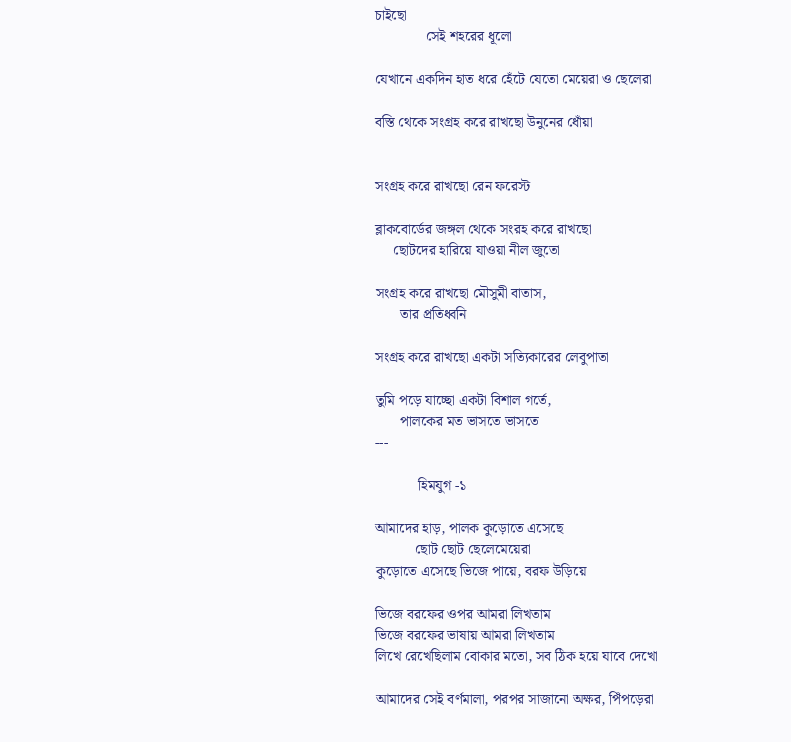চাইছো
              সেই শহরের ধূলো

যেখানে একদিন হাত ধরে হেঁটে যেতো মেয়েরা ও ছেলেরা

বস্তি থেকে সংগ্রহ করে রাখছো উনুনের ধোঁয়া


সংগ্রহ করে রাখছো রেন ফরেস্ট

ব্লাকবোর্ডের জঙ্গল থেকে সংরহ করে রাখছো
     ছোটদের হারিয়ে যাওয়া নীল জুতো

সংগ্রহ করে রাখছো মৌসুমী বাতাস,
       তার প্রতিধ্বনি

সংগ্রহ করে রাখছো একটা সত্যিকারের লেবুপাতা

তুমি পড়ে যাচ্ছো একটা বিশাল গর্তে,
       পালকের মত ভাসতে ভাসতে
---

            হিমযুগ -১

আমাদের হাড়, পালক কুড়োতে এসেছে
           ছোট ছোট ছেলেমেয়েরা
কুড়োতে এসেছে ভিজে পায়ে, বরফ উড়িয়ে

ভিজে বরফের ওপর আমরা লিখতাম
ভিজে বরফের ভাষায় আমরা লিখতাম
লিখে রেখেছিলাম বোকার মতো, সব ঠিক হয়ে যাবে দেখো

আমাদের সেই বর্ণমালা, পরপর সাজানো অক্ষর, পিঁপড়েরা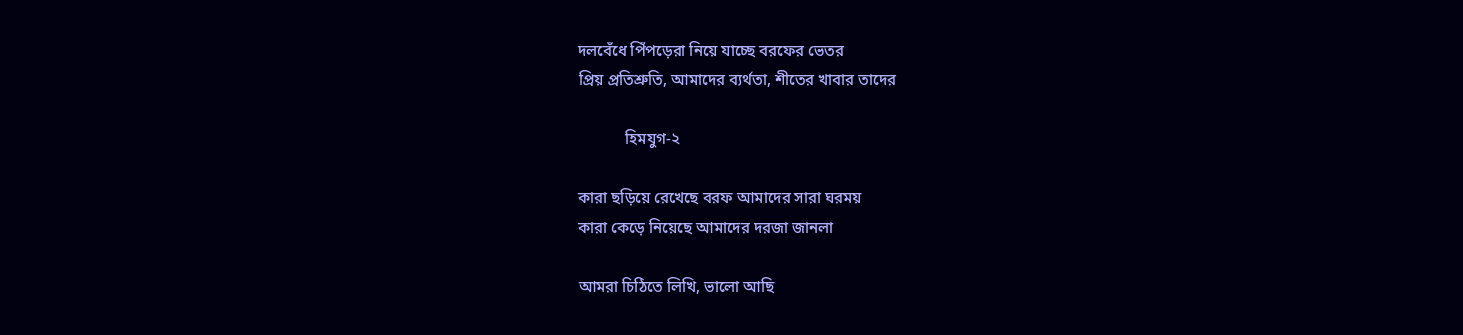দলবেঁধে পিঁপড়েরা নিয়ে যাচ্ছে বরফের ভেতর
প্রিয় প্রতিশ্রুতি, আমাদের ব্যর্থতা, শীতের খাবার তাদের

            হিমযুগ-২

কারা ছড়িয়ে রেখেছে বরফ আমাদের সারা ঘরময়
কারা কেড়ে নিয়েছে আমাদের দরজা জানলা

আমরা চিঠিতে লিখি, ভালো আছি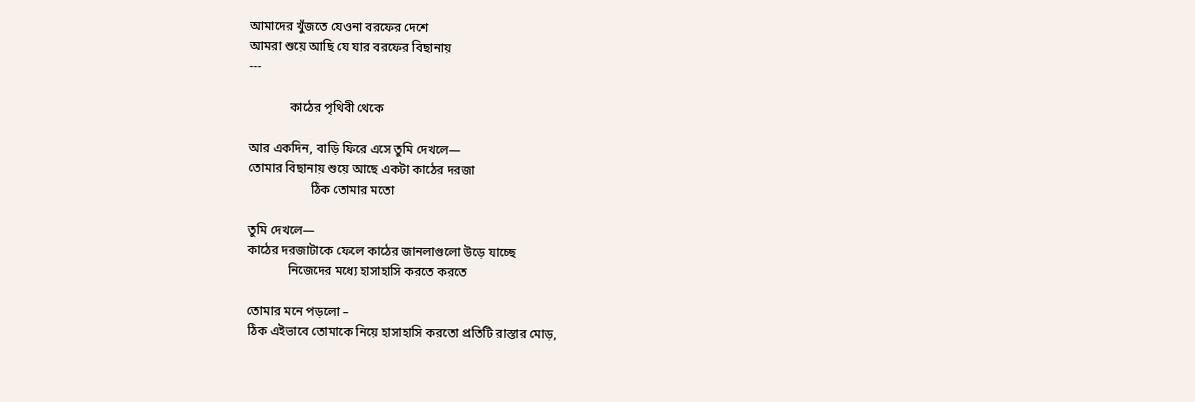আমাদের খুঁজতে যেওনা বরফের দেশে
আমরা শুয়ে আছি যে যার বরফের বিছানায়
---

             কাঠের পৃথিবী থেকে

আর একদিন, বাড়ি ফিরে এসে তুমি দেখলে—
তোমার বিছানায় শুয়ে আছে একটা কাঠের দরজা
                    ঠিক তোমার মতো

তুমি দেখলে—
কাঠের দরজাটাকে ফেলে কাঠের জানলাগুলো উড়ে যাচ্ছে
             নিজেদের মধ্যে হাসাহাসি করতে করতে

তোমার মনে পড়লো –
ঠিক এইভাবে তোমাকে নিয়ে হাসাহাসি করতো প্রতিটি রাস্তার মোড়,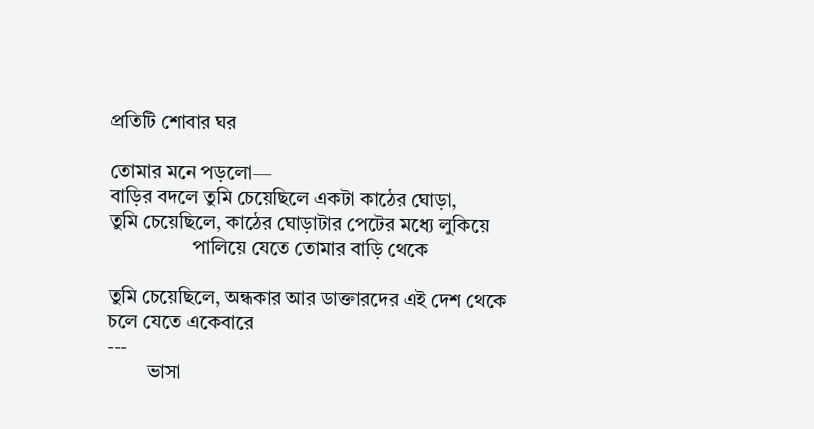প্রতিটি শোবার ঘর

তোমার মনে পড়লো—
বাড়ির বদলে তুমি চেয়েছিলে একটা কাঠের ঘোড়া,
তুমি চেয়েছিলে, কাঠের ঘোড়াটার পেটের মধ্যে লুকিয়ে
                 পালিয়ে যেতে তোমার বাড়ি থেকে

তুমি চেয়েছিলে, অন্ধকার আর ডাক্তারদের এই দেশ থেকে
চলে যেতে একেবারে
---
        ভাসা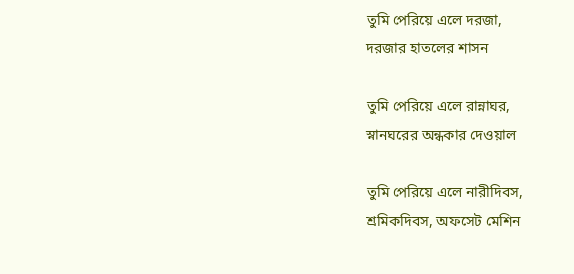তুমি পেরিয়ে এলে দরজা,
দরজার হাতলের শাসন

তুমি পেরিয়ে এলে রান্নাঘর,
স্নানঘরের অন্ধকার দেওয়াল

তুমি পেরিয়ে এলে নারীদিবস,
শ্রমিকদিবস, অফসেট মেশিন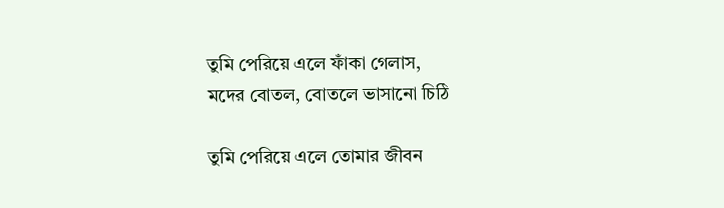তুমি পেরিয়ে এলে ফাঁকা গেলাস,
মদের বোতল, বোতলে ভাসানো চিঠি

তুমি পেরিয়ে এলে তোমার জীবন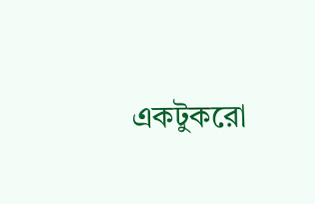একটুকরো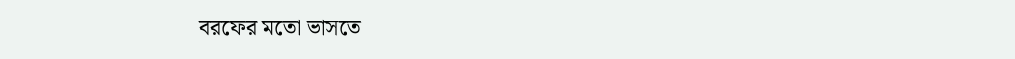বরফের মতো ভাসতে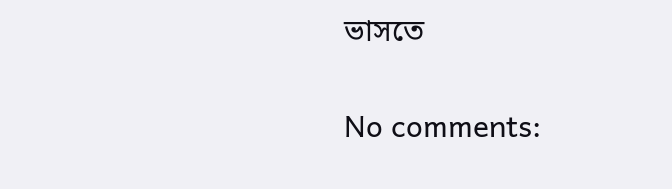ভাসতে

No comments: